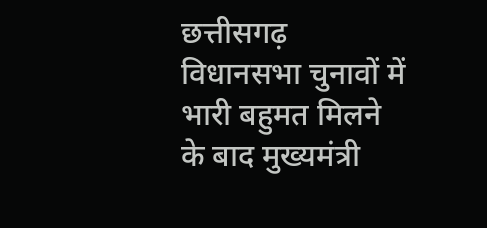छत्तीसगढ़ विधानसभा चुनावों में भारी बहुमत मिलने के बाद मुख्यमंत्री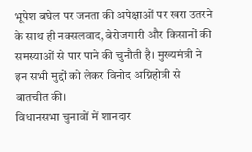भूपेश बघेल पर जनता की अपेक्षाओं पर खरा उतरने के साथ ही नक्सलवाद, बेरोजगारी और किसानों की समस्याओं से पार पाने की चुनौती है। मुख्यमंत्री ने इन सभी मुद्दों को लेकर विनोद अग्निहोत्री से बातचीत की।
विधानसभा चुनावों में शानदार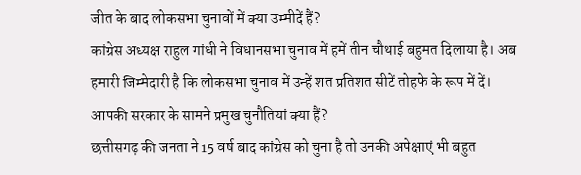जीत के बाद लोकसभा चुनावों में क्या उम्मीदें हैं?
कांग्रेस अध्यक्ष राहुल गांधी ने विधानसभा चुनाव में हमें तीन चौथाई बहुमत दिलाया है। अब हमारी जिम्मेदारी है कि लोकसभा चुनाव में उन्हें शत प्रतिशत सीटें तोहफे के रूप में दें।
आपकी सरकार के सामने प्रमुख चुनौतियां क्या हैं?
छत्तीसगढ़ की जनता ने 15 वर्ष बाद कांग्रेस को चुना है तो उनकी अपेक्षाएं भी बहुत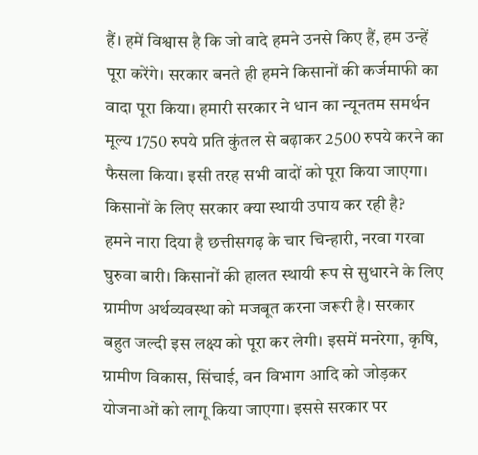हैं। हमें विश्वास है कि जो वादे हमने उनसे किए हैं, हम उन्हें पूरा करेंगे। सरकार बनते ही हमने किसानों की कर्जमाफी का वादा पूरा किया। हमारी सरकार ने धान का न्यूनतम समर्थन मूल्य 1750 रुपये प्रति कुंतल से बढ़ाकर 2500 रुपये करने का फैसला किया। इसी तरह सभी वादों को पूरा किया जाएगा।
किसानों के लिए सरकार क्या स्थायी उपाय कर रही है?
हमने नारा दिया है छत्तीसगढ़ के चार चिन्हारी, नरवा गरवा घुरुवा बारी। किसानों की हालत स्थायी रूप से सुधारने के लिए ग्रामीण अर्थव्यवस्था को मजबूत करना जरूरी है। सरकार बहुत जल्दी इस लक्ष्य को पूरा कर लेगी। इसमें मनरेगा, कृषि, ग्रामीण विकास, सिंचाई, वन विभाग आदि को जोड़कर योजनाओं को लागू किया जाएगा। इससे सरकार पर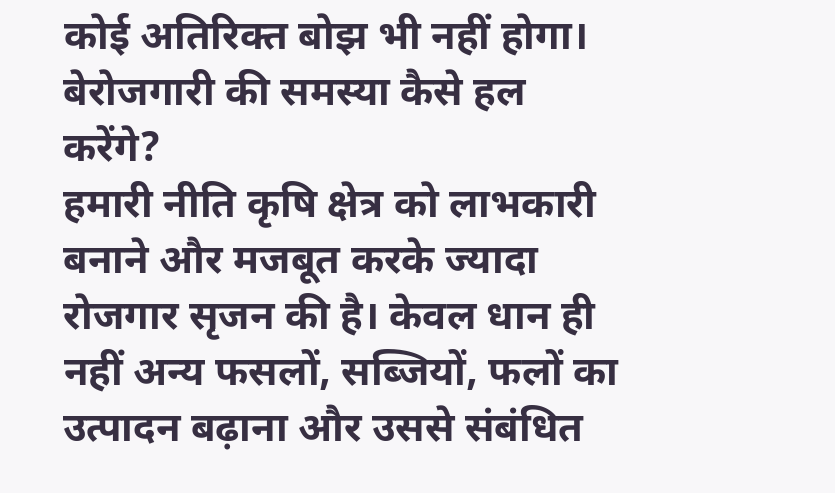कोई अतिरिक्त बोझ भी नहीं होगा।
बेरोजगारी की समस्या कैसे हल करेंगे?
हमारी नीति कृषि क्षेत्र को लाभकारी बनाने और मजबूत करके ज्यादा रोजगार सृजन की है। केवल धान ही नहीं अन्य फसलों, सब्जियों, फलों का उत्पादन बढ़ाना और उससे संबंधित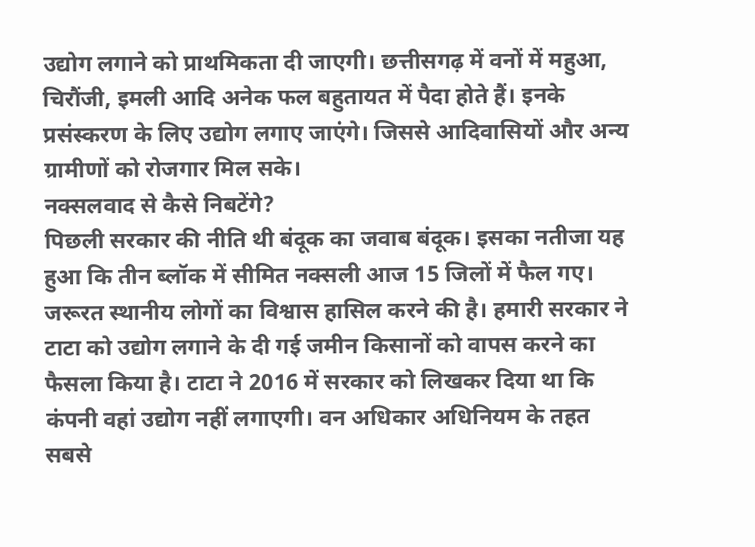उद्योग लगाने को प्राथमिकता दी जाएगी। छत्तीसगढ़ में वनों में महुआ, चिरौंजी, इमली आदि अनेक फल बहुतायत में पैदा होते हैं। इनके प्रसंस्करण के लिए उद्योग लगाए जाएंगे। जिससे आदिवासियों और अन्य ग्रामीणों को रोजगार मिल सके।
नक्सलवाद से कैसे निबटेंगे?
पिछली सरकार की नीति थी बंदूक का जवाब बंदूक। इसका नतीजा यह हुआ कि तीन ब्लॉक में सीमित नक्सली आज 15 जिलों में फैल गए। जरूरत स्थानीय लोगों का विश्वास हासिल करने की है। हमारी सरकार ने टाटा को उद्योग लगाने के दी गई जमीन किसानों को वापस करने का फैसला किया है। टाटा ने 2016 में सरकार को लिखकर दिया था कि कंपनी वहां उद्योग नहीं लगाएगी। वन अधिकार अधिनियम के तहत सबसे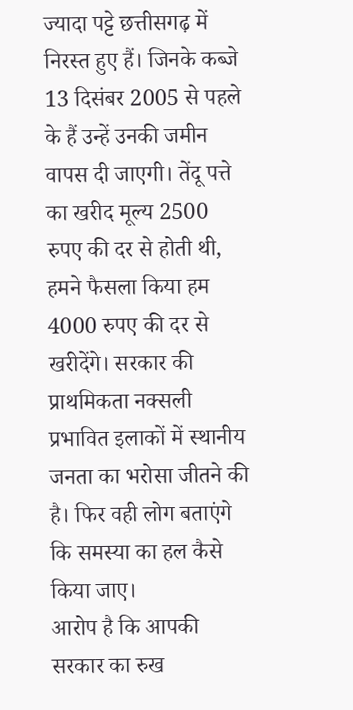ज्यादा पट्टे छत्तीसगढ़ में निरस्त हुए हैं। जिनके कब्जे 13 दिसंबर 2005 से पहले के हैं उन्हें उनकी जमीन वापस दी जाएगी। तेंदू पत्ते का खरीद मूल्य 2500 रुपए की दर से होती थी, हमने फैसला किया हम 4000 रुपए की दर से खरीदेंगे। सरकार की प्राथमिकता नक्सली प्रभावित इलाकों में स्थानीय जनता का भरोसा जीतने की है। फिर वही लोग बताएंगे कि समस्या का हल कैसे किया जाए।
आरोप है कि आपकी सरकार का रुख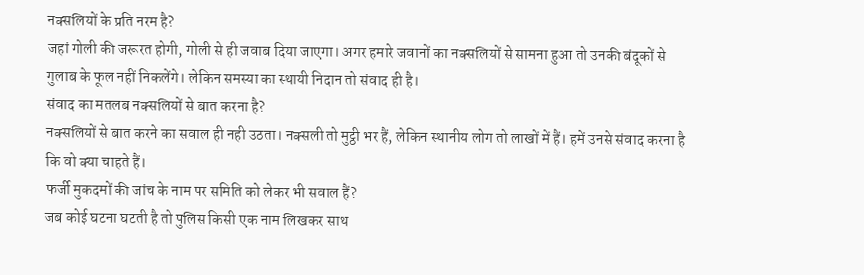नक्सलियों के प्रति नरम है?
जहां गोली की जरूरत होगी, गोली से ही जवाब दिया जाएगा। अगर हमारे जवानों का नक्सलियों से सामना हुआ तो उनकी बंदूकों से गुलाब के फूल नहीं निकलेंगे। लेकिन समस्या का स्थायी निदान तो संवाद ही है।
संवाद का मतलब नक्सलियों से बात करना है?
नक्सलियों से बात करने का सवाल ही नही उठता। नक्सली तो मुट्ठी भर हैं, लेकिन स्थानीय लोग तो लाखों में हैं। हमें उनसे संवाद करना है कि वो क्या चाहते हैं।
फर्जी मुकदमों की जांच के नाम पर समिति को लेकर भी सवाल हैं?
जब कोई घटना घटती है तो पुलिस किसी एक नाम लिखकर साथ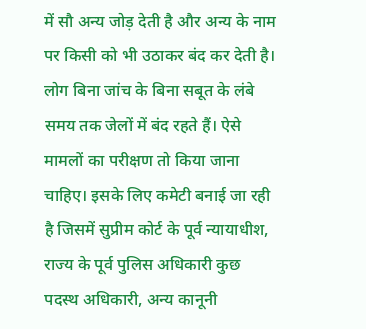में सौ अन्य जोड़ देती है और अन्य के नाम पर किसी को भी उठाकर बंद कर देती है। लोग बिना जांच के बिना सबूत के लंबे समय तक जेलों में बंद रहते हैं। ऐसे मामलों का परीक्षण तो किया जाना चाहिए। इसके लिए कमेटी बनाई जा रही है जिसमें सुप्रीम कोर्ट के पूर्व न्यायाधीश, राज्य के पूर्व पुलिस अधिकारी कुछ पदस्थ अधिकारी, अन्य कानूनी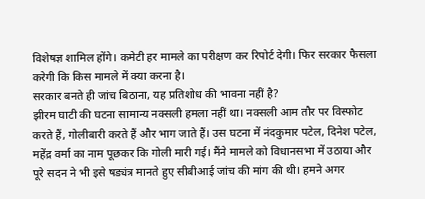विशेषज्ञ शामिल होंगे। कमेटी हर मामले का परीक्षण कर रिपोर्ट देगी। फिर सरकार फैसला करेगी कि किस मामले में क्या करना है।
सरकार बनते ही जांच बिठाना, यह प्रतिशोध की भावना नहीं है?
झीरम घाटी की घटना सामान्य नक्सली हमला नहीं था। नक्सली आम तौर पर विस्फोट करते हैं, गोलीबारी करते हैं और भाग जाते हैं। उस घटना में नंदकुमार पटेल, दिनेश पटेल, महेंद्र वर्मा का नाम पूछकर कि गोली मारी गई। मैंने मामले को विधानसभा में उठाया और पूरे सदन ने भी इसे षड्यंत्र मानते हुए सीबीआई जांच की मांग की थी। हमने अगर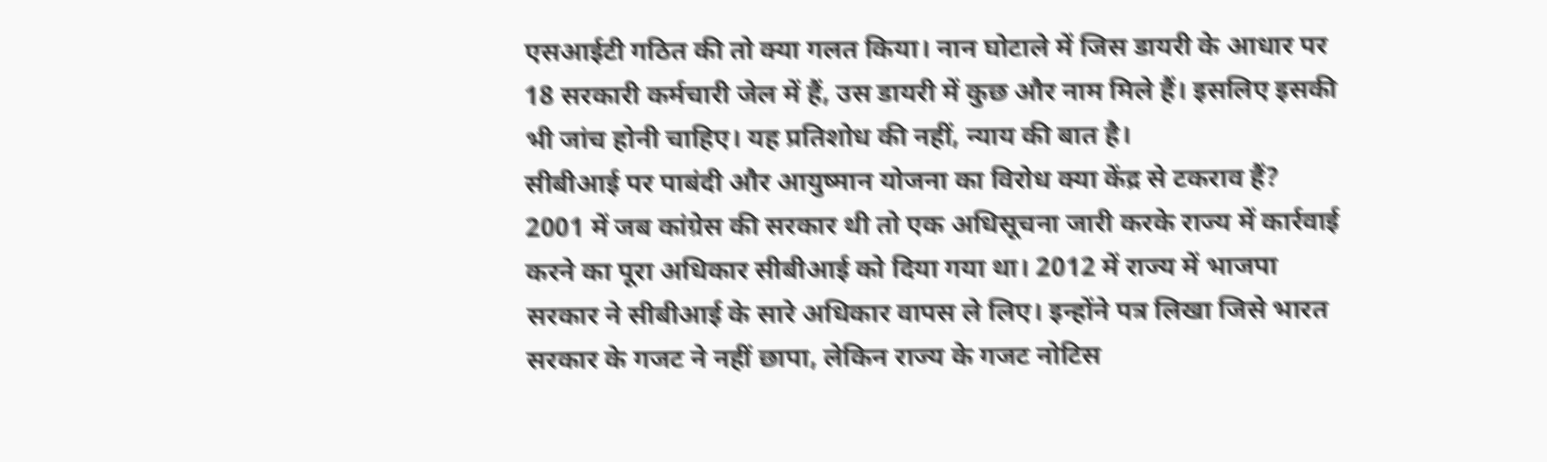एसआईटी गठित की तो क्या गलत किया। नान घोटाले में जिस डायरी के आधार पर 18 सरकारी कर्मचारी जेल में हैं, उस डायरी में कुछ और नाम मिले हैं। इसलिए इसकी भी जांच होनी चाहिए। यह प्रतिशोध की नहीं, न्याय की बात है।
सीबीआई पर पाबंदी और आयुष्मान योजना का विरोध क्या केंद्र से टकराव हैं?
2001 में जब कांग्रेस की सरकार थी तो एक अधिसूचना जारी करके राज्य में कार्रवाई करने का पूरा अधिकार सीबीआई को दिया गया था। 2012 में राज्य में भाजपा सरकार ने सीबीआई के सारे अधिकार वापस ले लिए। इन्होंने पत्र लिखा जिसे भारत सरकार के गजट ने नहीं छापा, लेकिन राज्य के गजट नोटिस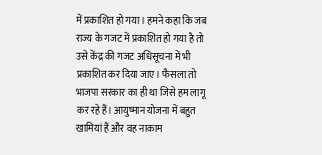में प्रकाशित हो गया। हमने कहा कि जब राज्य के गजट में प्रकाशित हो गया है तो उसे केंद्र की गजट अधिसूचना में भी प्रकाशित कर दिया जाए। फैसला तो भाजपा सरकार का ही था जिसे हम लागू कर रहे हैं। आयुष्मान योजना में बहुत खामियां हैं और वह नाकाम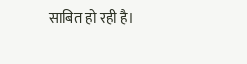साबित हो रही है।